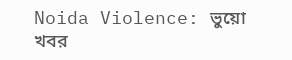Noida Violence: ভুয়ো খবর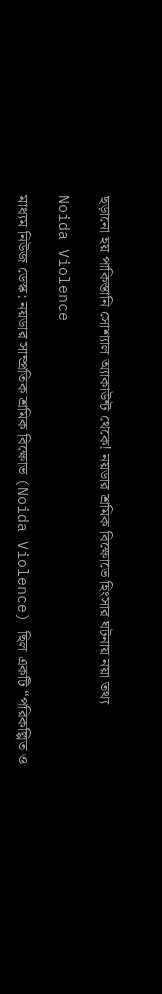ছড়ানো হয় পাকিস্তানি সোশ্যাল অ্যাকাউন্ট থেকে! নয়ডার শ্রমিক বিক্ষোভে হিংসার ঘটনায় নয়া তথ্য

Noida Violence

মাধ্যম নিউজ ডেস্ক: নয়ডার সাম্প্রতিক শ্রমিক বিক্ষোভ (Noida Violence) ছিল একটি “পরিকল্পিত ও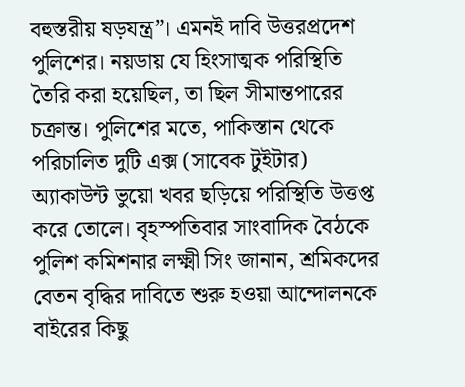বহুস্তরীয় ষড়যন্ত্র”। এমনই দাবি উত্তরপ্রদেশ পুলিশের। নয়ডায় যে হিংসাত্মক পরিস্থিতি তৈরি করা হয়েছিল, তা ছিল সীমান্তপারের চক্রান্ত। পুলিশের মতে, পাকিস্তান থেকে পরিচালিত দুটি এক্স (সাবেক টুইটার) অ্যাকাউন্ট ভুয়ো খবর ছড়িয়ে পরিস্থিতি উত্তপ্ত করে তোলে। বৃহস্পতিবার সাংবাদিক বৈঠকে পুলিশ কমিশনার লক্ষ্মী সিং জানান, শ্রমিকদের বেতন বৃদ্ধির দাবিতে শুরু হওয়া আন্দোলনকে বাইরের কিছু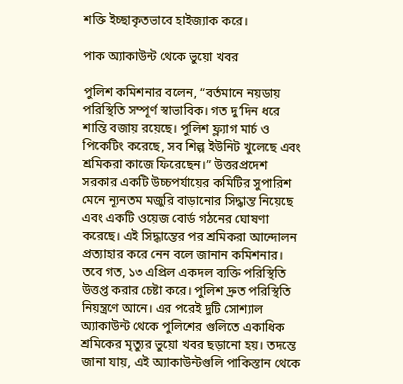শক্তি ইচ্ছাকৃতভাবে হাইজ্যাক করে।

পাক অ্যাকাউন্ট থেকে ভুয়ো খবর

পুলিশ কমিশনার বলেন, “বর্তমানে নয়ডায় পরিস্থিতি সম্পূর্ণ স্বাভাবিক। গত দু’দিন ধরে শান্তি বজায় রয়েছে। পুলিশ ফ্ল্যাগ মার্চ ও পিকেটিং করেছে, সব শিল্প ইউনিট খুলেছে এবং শ্রমিকরা কাজে ফিরেছেন।” উত্তরপ্রদেশ সরকার একটি উচ্চপর্যায়ের কমিটির সুপারিশ মেনে ন্যূনতম মজুরি বাড়ানোর সিদ্ধান্ত নিয়েছে এবং একটি ওয়েজ বোর্ড গঠনের ঘোষণা করেছে। এই সিদ্ধান্তের পর শ্রমিকরা আন্দোলন প্রত্যাহার করে নেন বলে জানান কমিশনার। তবে গত, ১৩ এপ্রিল একদল ব্যক্তি পরিস্থিতি উত্তপ্ত করার চেষ্টা করে। পুলিশ দ্রুত পরিস্থিতি নিয়ন্ত্রণে আনে। এর পরেই দুটি সোশ্যাল অ্যাকাউন্ট থেকে পুলিশের গুলিতে একাধিক শ্রমিকের মৃত্যুর ভুয়ো খবর ছড়ানো হয়। তদন্তে জানা যায়, এই অ্যাকাউন্টগুলি পাকিস্তান থেকে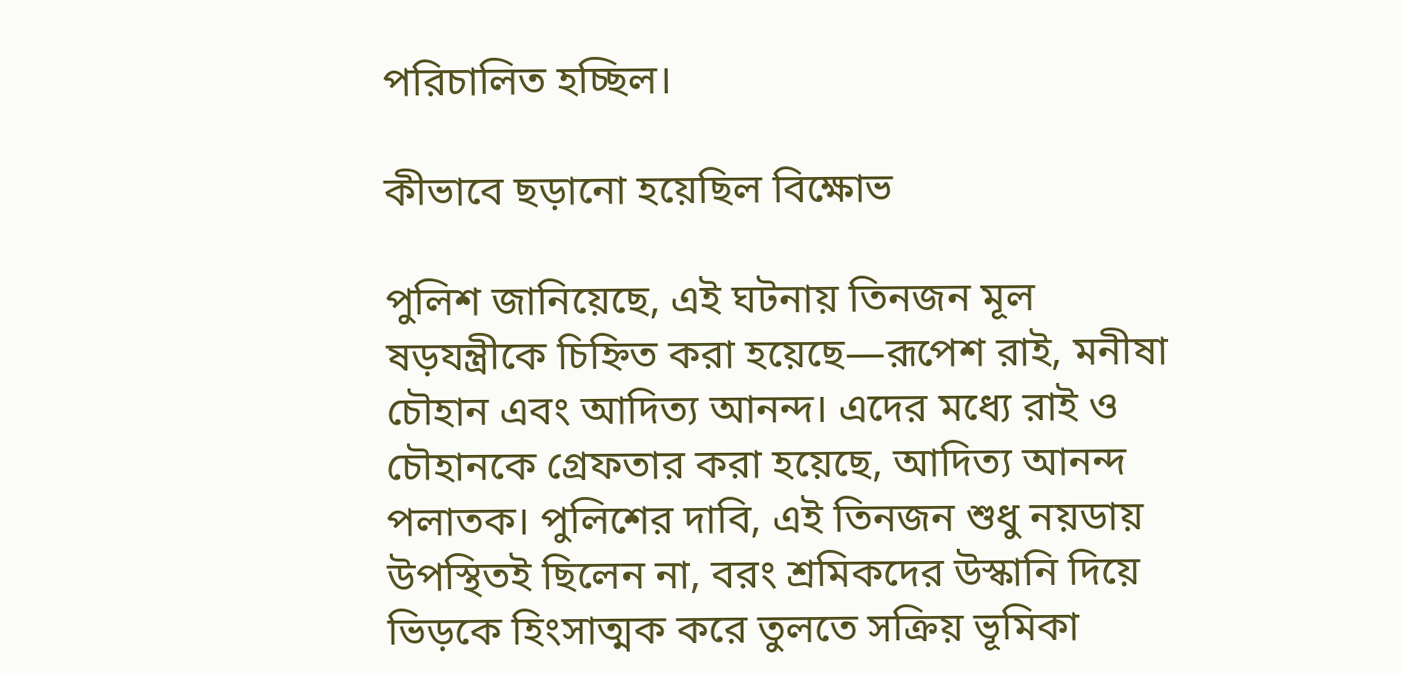পরিচালিত হচ্ছিল।

কীভাবে ছড়ানো হয়েছিল বিক্ষোভ

পুলিশ জানিয়েছে, এই ঘটনায় তিনজন মূল ষড়যন্ত্রীকে চিহ্নিত করা হয়েছে—রূপেশ রাই, মনীষা চৌহান এবং আদিত্য আনন্দ। এদের মধ্যে রাই ও চৌহানকে গ্রেফতার করা হয়েছে, আদিত্য আনন্দ পলাতক। পুলিশের দাবি, এই তিনজন শুধু নয়ডায় উপস্থিতই ছিলেন না, বরং শ্রমিকদের উস্কানি দিয়ে ভিড়কে হিংসাত্মক করে তুলতে সক্রিয় ভূমিকা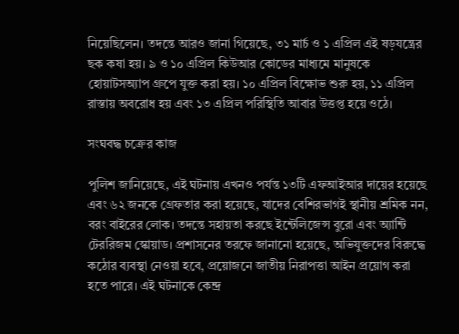নিয়েছিলেন। তদন্তে আরও জানা গিয়েছে, ৩১ মার্চ ও ১ এপ্রিল এই ষড়যন্ত্রের ছক কষা হয়। ৯ ও ১০ এপ্রিল কিউআর কোডের মাধ্যমে মানুষকে হোয়াটসঅ্যাপ গ্রুপে যুক্ত করা হয়। ১০ এপ্রিল বিক্ষোভ শুরু হয়, ১১ এপ্রিল রাস্তায় অবরোধ হয় এবং ১৩ এপ্রিল পরিস্থিতি আবার উত্তপ্ত হয়ে ওঠে।

সংঘবদ্ধ চক্রের কাজ

পুলিশ জানিয়েছে, এই ঘটনায় এখনও পর্যন্ত ১৩টি এফআইআর দায়ের হয়েছে এবং ৬২ জনকে গ্রেফতার করা হয়েছে, যাদের বেশিরভাগই স্থানীয় শ্রমিক নন, বরং বাইরের লোক। তদন্তে সহায়তা করছে ইন্টেলিজেন্স বুরো এবং অ্যান্টি টেররিজম স্কোয়াড। প্রশাসনের তরফে জানানো হয়েছে, অভিযুক্তদের বিরুদ্ধে কঠোর ব্যবস্থা নেওয়া হবে, প্রয়োজনে জাতীয় নিরাপত্তা আইন প্রয়োগ করা হতে পারে। এই ঘটনাকে কেন্দ্র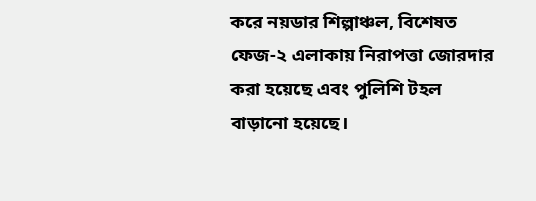করে নয়ডার শিল্পাঞ্চল, বিশেষত ফেজ-২ এলাকায় নিরাপত্তা জোরদার করা হয়েছে এবং পুলিশি টহল বাড়ানো হয়েছে।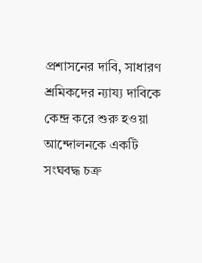প্রশাসনের দাবি, সাধারণ শ্রমিকদের ন্যায্য দাবিকে কেন্দ্র করে শুরু হওয়া আন্দোলনকে একটি সংঘবদ্ধ চক্র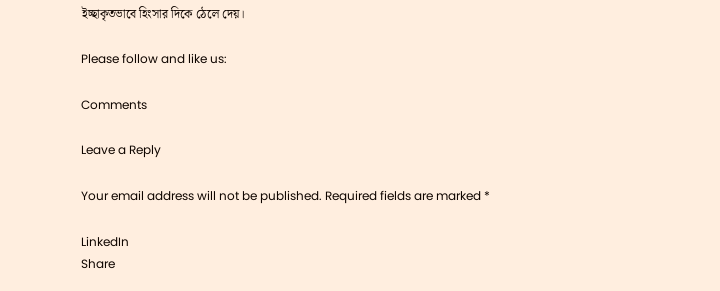ইচ্ছাকৃতভাবে হিংসার দিকে ঠেলে দেয়।

Please follow and like us:

Comments

Leave a Reply

Your email address will not be published. Required fields are marked *

LinkedIn
Share